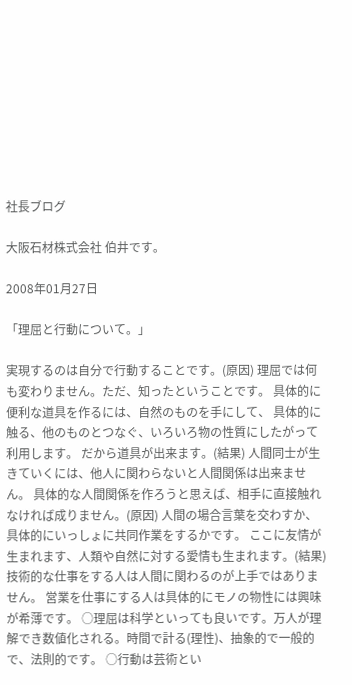社長ブログ

大阪石材株式会社 伯井です。

2008年01月27日

「理屈と行動について。」

実現するのは自分で行動することです。(原因) 理屈では何も変わりません。ただ、知ったということです。 具体的に便利な道具を作るには、自然のものを手にして、 具体的に触る、他のものとつなぐ、いろいろ物の性質にしたがって利用します。 だから道具が出来ます。(結果) 人間同士が生きていくには、他人に関わらないと人間関係は出来ません。 具体的な人間関係を作ろうと思えば、相手に直接触れなければ成りません。(原因) 人間の場合言葉を交わすか、具体的にいっしょに共同作業をするかです。 ここに友情が生まれます、人類や自然に対する愛情も生まれます。(結果) 技術的な仕事をする人は人間に関わるのが上手ではありません。 営業を仕事にする人は具体的にモノの物性には興味が希薄です。 ○理屈は科学といっても良いです。万人が理解でき数値化される。時間で計る(理性)、抽象的で一般的で、法則的です。 ○行動は芸術とい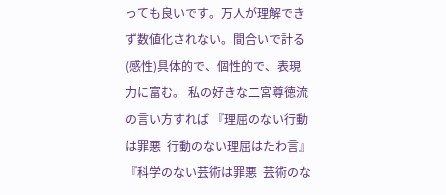っても良いです。万人が理解できず数値化されない。間合いで計る(感性)具体的で、個性的で、表現力に富む。 私の好きな二宮尊徳流の言い方すれば 『理屈のない行動は罪悪  行動のない理屈はたわ言』 『科学のない芸術は罪悪  芸術のな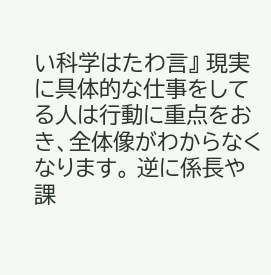い科学はたわ言』 現実に具体的な仕事をしてる人は行動に重点をおき、全体像がわからなくなります。 逆に係長や課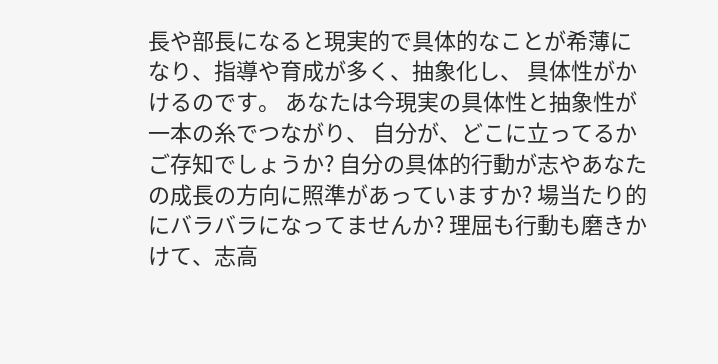長や部長になると現実的で具体的なことが希薄になり、指導や育成が多く、抽象化し、 具体性がかけるのです。 あなたは今現実の具体性と抽象性が一本の糸でつながり、 自分が、どこに立ってるかご存知でしょうか? 自分の具体的行動が志やあなたの成長の方向に照準があっていますか? 場当たり的にバラバラになってませんか? 理屈も行動も磨きかけて、志高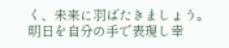く、未来に羽ばたきましょう。 明日を自分の手で表現し幸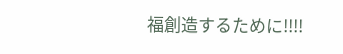福創造するために!!!!